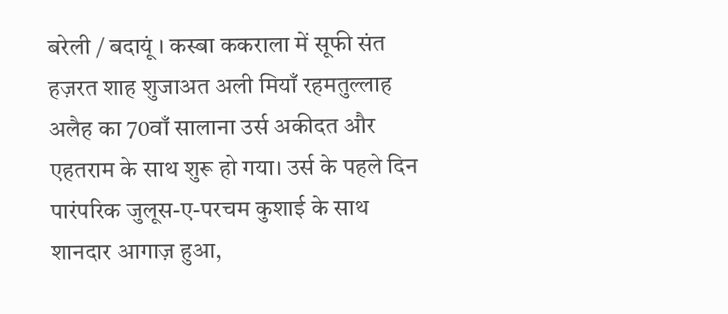बरेली / बदायूं । कस्बा ककराला में सूफी संत हज़रत शाह शुजाअत अली मियाँ रहमतुल्लाह अलैह का 70वाँ सालाना उर्स अकीदत और एहतराम के साथ शुरू हो गया। उर्स के पहले दिन पारंपरिक जुलूस-ए-परचम कुशाई के साथ शानदार आगाज़ हुआ,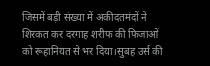जिसमें बड़ी संख्या में अकीदतमंदों ने शिरकत कर दरगाह शरीफ की फिजाओं को रूहानियत से भर दिया।सुबह उर्स की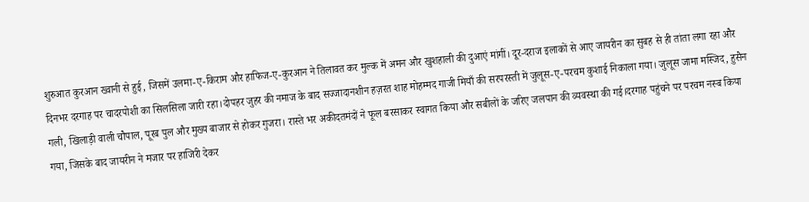शुरुआत कुरआन ख्वानी से हुई, जिसमें उलमा-ए-किराम और हाफिज-ए-कुरआन ने तिलावत कर मुल्क में अमन और खुशहाली की दुआएं मांगीं। दूर-दराज इलाकों से आए जायरीन का सुबह से ही तांता लगा रहा और दिनभर दरगाह पर चादरपोशी का सिलसिला जारी रहा।दोपहर जुहर की नमाज के बाद सज्जादानशीन हज़रत शाह मोहम्मद गाजी मियाँ की सरपरस्ती में जुलूस-ए-परचम कुशाई निकाला गया। जुलूस जामा मस्जिद, हुसैन गली, खिलाड़ी वाली चौपाल, पूरब पुल और मुख्य बाजार से होकर गुजरा। रास्ते भर अकीदतमंदों ने फूल बरसाकर स्वागत किया और सबीलों के जरिए जलपान की व्यवस्था की गई।दरगाह पहुंचने पर परचम नस्ब किया गया, जिसके बाद जायरीन ने मजार पर हाजिरी देकर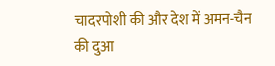चादरपोशी की और देश में अमन-चैन की दुआ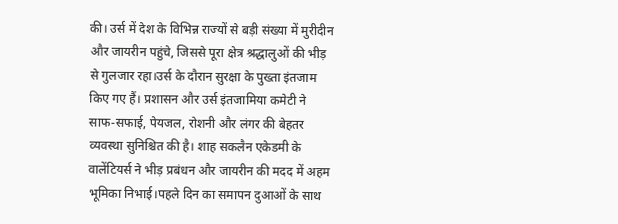की। उर्स में देश के विभिन्न राज्यों से बड़ी संख्या में मुरीदीन और जायरीन पहुंचे, जिससे पूरा क्षेत्र श्रद्धालुओं की भीड़ से गुलजार रहा।उर्स के दौरान सुरक्षा के पुख्ता इंतजाम किए गए हैं। प्रशासन और उर्स इंतजामिया कमेटी ने साफ-सफाई, पेयजल, रोशनी और लंगर की बेहतर व्यवस्था सुनिश्चित की है। शाह सकलैन एकेडमी के वालेंटियर्स ने भीड़ प्रबंधन और जायरीन की मदद में अहम भूमिका निभाई।पहले दिन का समापन दुआओं के साथ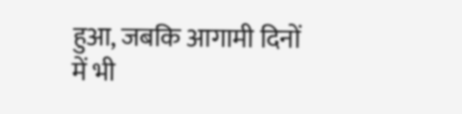हुआ, जबकि आगामी दिनों में भी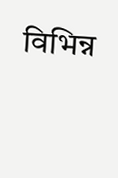विभिन्न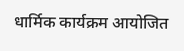धार्मिक कार्यक्रम आयोजित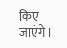किए जाएंगे।